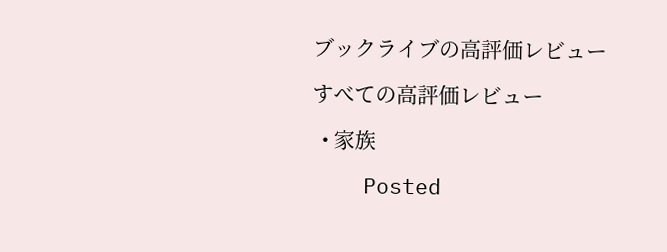ブックライブの高評価レビュー

すべての高評価レビュー

  • 家族

    Posted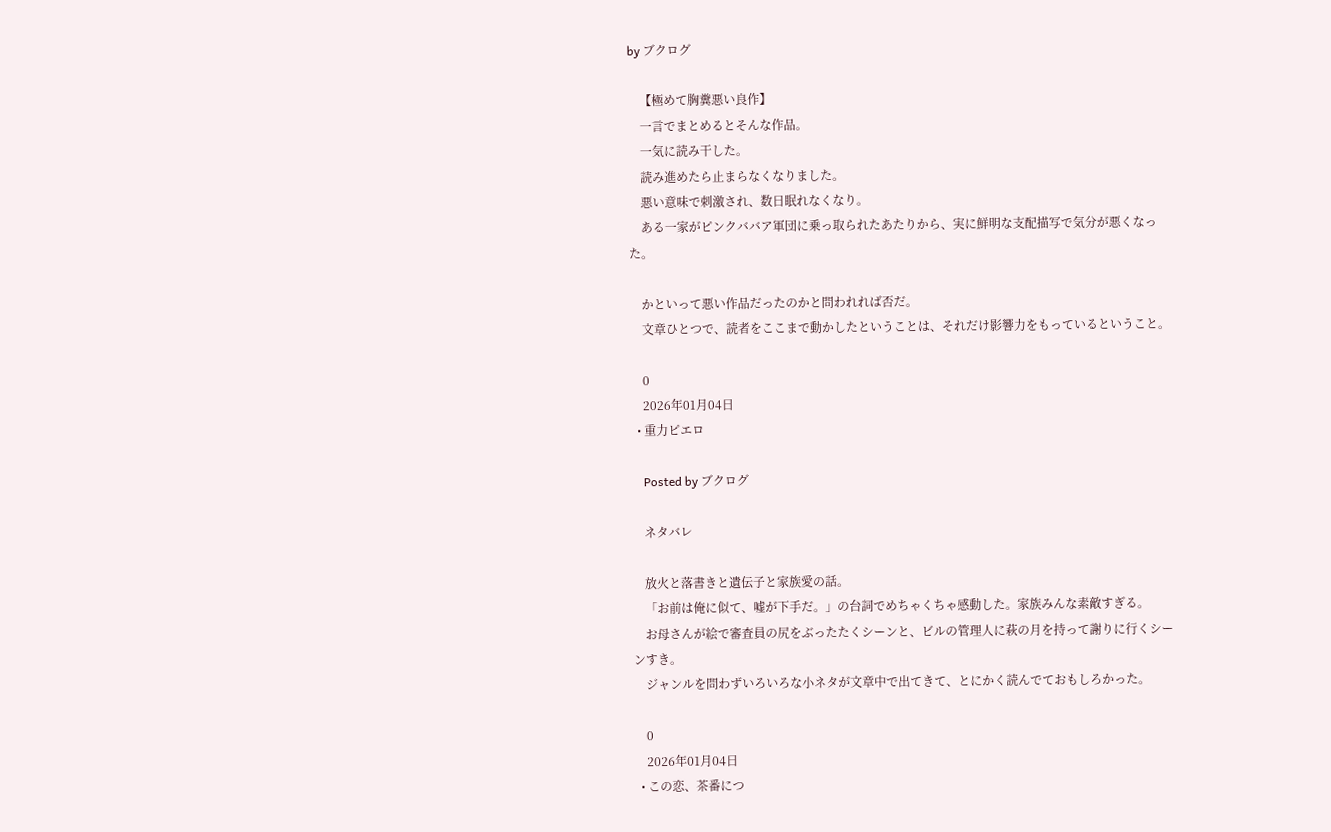by ブクログ

    【極めて胸糞悪い良作】
    一言でまとめるとそんな作品。
    一気に読み干した。
    読み進めたら止まらなくなりました。
    悪い意味で刺激され、数日眠れなくなり。
    ある一家がピンクババア軍団に乗っ取られたあたりから、実に鮮明な支配描写で気分が悪くなった。

    かといって悪い作品だったのかと問われれば否だ。
    文章ひとつで、読者をここまで動かしたということは、それだけ影響力をもっているということ。

    0
    2026年01月04日
  • 重力ピエロ

    Posted by ブクログ

    ネタバレ

    放火と落書きと遺伝子と家族愛の話。
    「お前は俺に似て、嘘が下手だ。」の台詞でめちゃくちゃ感動した。家族みんな素敵すぎる。
    お母さんが絵で審査員の尻をぶったたくシーンと、ビルの管理人に萩の月を持って謝りに行くシーンすき。
    ジャンルを問わずいろいろな小ネタが文章中で出てきて、とにかく読んでておもしろかった。

    0
    2026年01月04日
  • この恋、茶番につ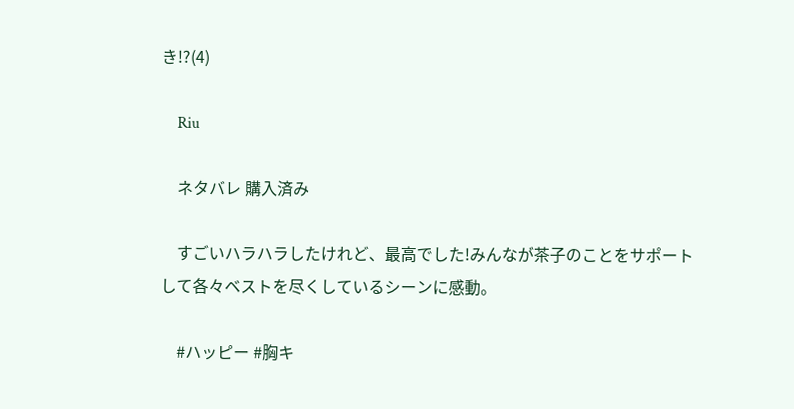き!?(4)

    Riu

    ネタバレ 購入済み

    すごいハラハラしたけれど、最高でした!みんなが茶子のことをサポートして各々ベストを尽くしているシーンに感動。

    #ハッピー #胸キ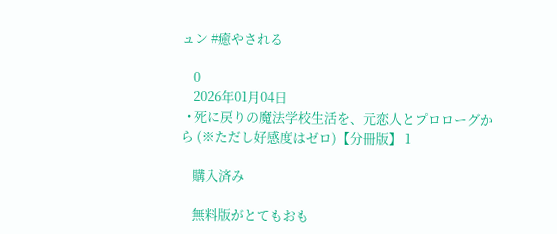ュン #癒やされる

    0
    2026年01月04日
  • 死に戻りの魔法学校生活を、元恋人とプロローグから (※ただし好感度はゼロ)【分冊版】 1

    購入済み

    無料版がとてもおも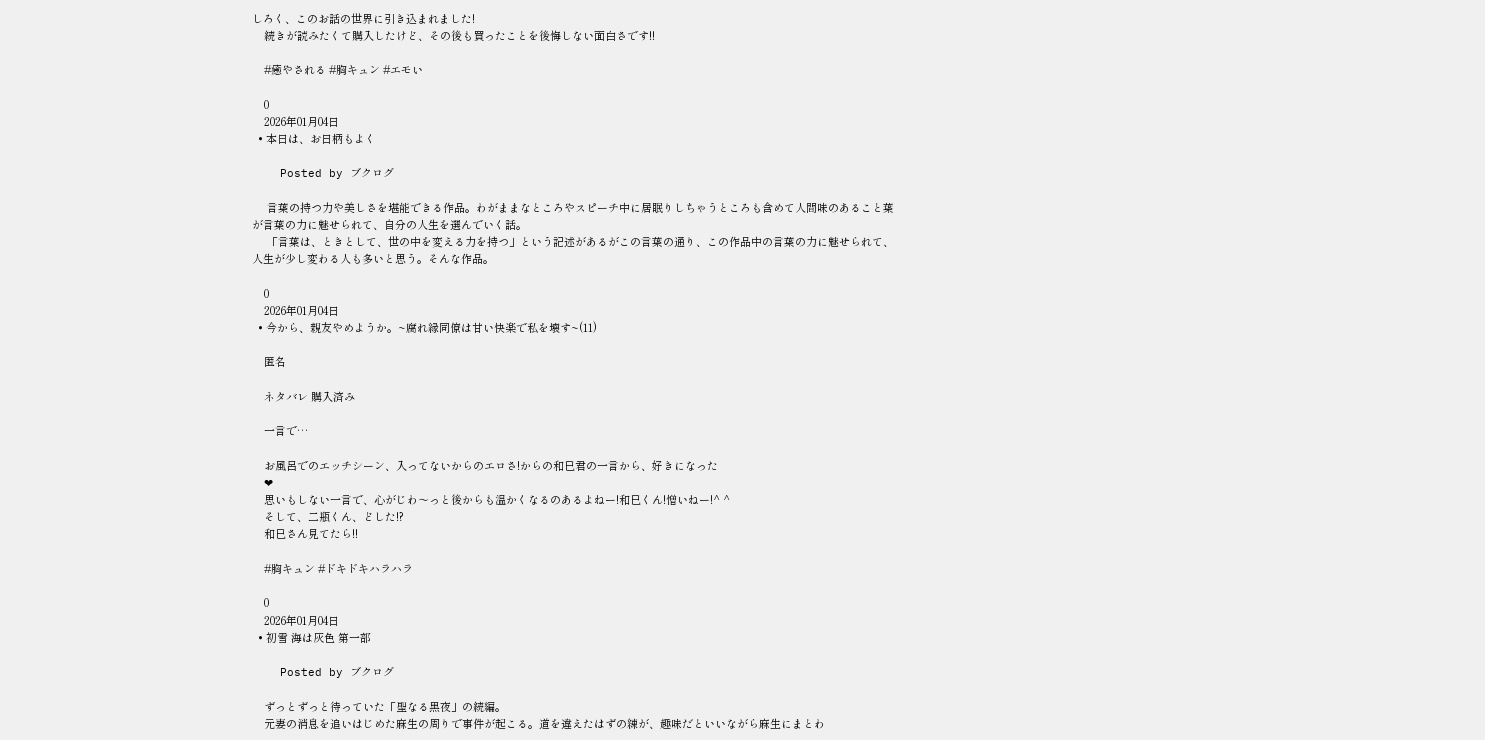しろく、このお話の世界に引き込まれました!
    続きが読みたくて購入したけど、その後も買ったことを後悔しない面白さです!!

    #癒やされる #胸キュン #エモい

    0
    2026年01月04日
  • 本日は、お日柄もよく

    Posted by ブクログ

     言葉の持つ力や美しさを堪能できる作品。わがままなところやスピーチ中に居眠りしちゃうところも含めて人間味のあること葉が言葉の力に魅せられて、自分の人生を選んでいく話。
     「言葉は、ときとして、世の中を変える力を持つ」という記述があるがこの言葉の通り、この作品中の言葉の力に魅せられて、人生が少し変わる人も多いと思う。そんな作品。

    0
    2026年01月04日
  • 今から、親友やめようか。~腐れ縁同僚は甘い快楽で私を壊す~(11)

    匿名

    ネタバレ 購入済み

    一言で…

    お風呂でのエッチシーン、入ってないからのエロさ!からの和巳君の一言から、好きになった
    ❤
    思いもしない一言で、心がじわ〜っと後からも温かくなるのあるよねー!和巳くん!憎いねー!^ ^
    そして、二瓶くん、どした!?
    和巳さん見てたら!!

    #胸キュン #ドキドキハラハラ

    0
    2026年01月04日
  • 初雪 海は灰色 第一部

    Posted by ブクログ

    ずっとずっと待っていた「聖なる黒夜」の続編。
    元妻の消息を追いはじめた麻生の周りで事件が起こる。道を違えたはずの練が、趣味だといいながら麻生にまとわ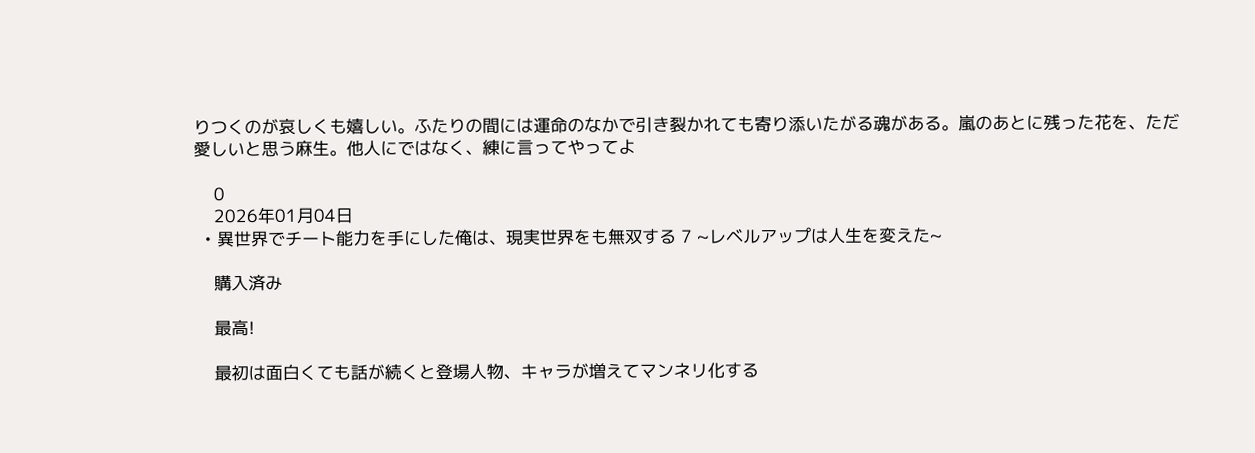りつくのが哀しくも嬉しい。ふたりの間には運命のなかで引き裂かれても寄り添いたがる魂がある。嵐のあとに残った花を、ただ愛しいと思う麻生。他人にではなく、練に言ってやってよ

    0
    2026年01月04日
  • 異世界でチート能力を手にした俺は、現実世界をも無双する 7 ~レベルアップは人生を変えた~

    購入済み

    最高!

    最初は面白くても話が続くと登場人物、キャラが増えてマンネリ化する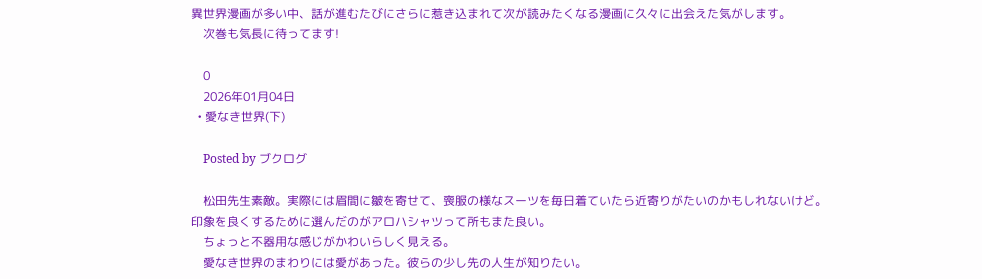異世界漫画が多い中、話が進むたびにさらに惹き込まれて次が読みたくなる漫画に久々に出会えた気がします。
    次巻も気長に待ってます!

    0
    2026年01月04日
  • 愛なき世界(下)

    Posted by ブクログ

    松田先生素敵。実際には眉間に皺を寄せて、喪服の様なスーツを毎日着ていたら近寄りがたいのかもしれないけど。印象を良くするために選んだのがアロハシャツって所もまた良い。
    ちょっと不器用な感じがかわいらしく見える。
    愛なき世界のまわりには愛があった。彼らの少し先の人生が知りたい。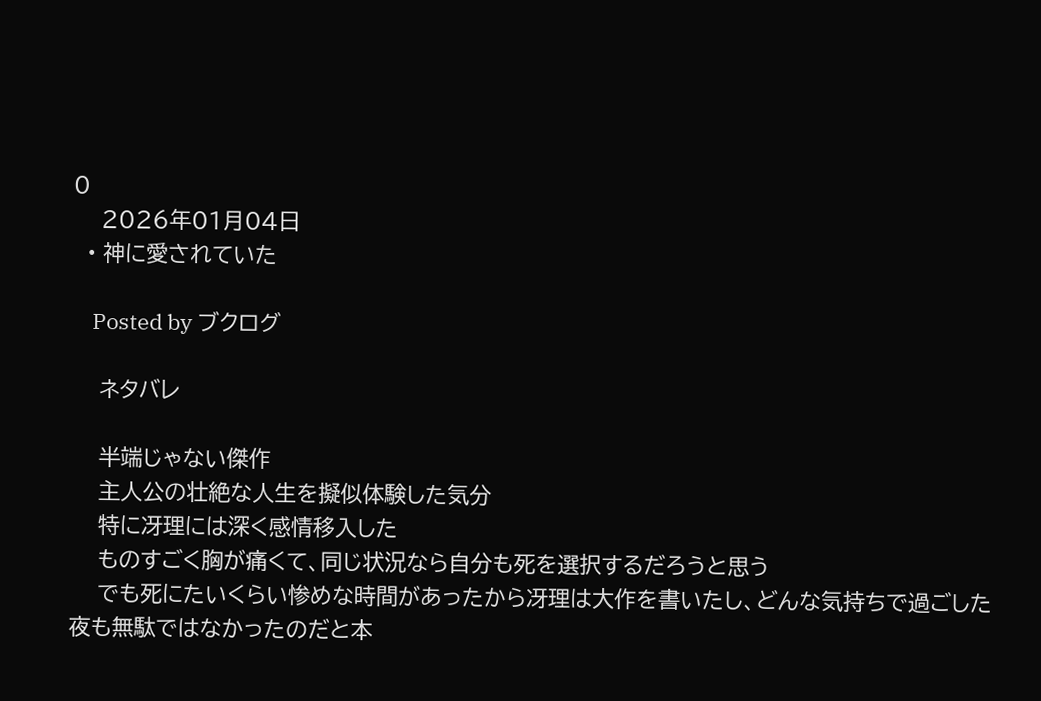0
    2026年01月04日
  • 神に愛されていた

    Posted by ブクログ

    ネタバレ

    半端じゃない傑作
    主人公の壮絶な人生を擬似体験した気分
    特に冴理には深く感情移入した
    ものすごく胸が痛くて、同じ状況なら自分も死を選択するだろうと思う
    でも死にたいくらい惨めな時間があったから冴理は大作を書いたし、どんな気持ちで過ごした夜も無駄ではなかったのだと本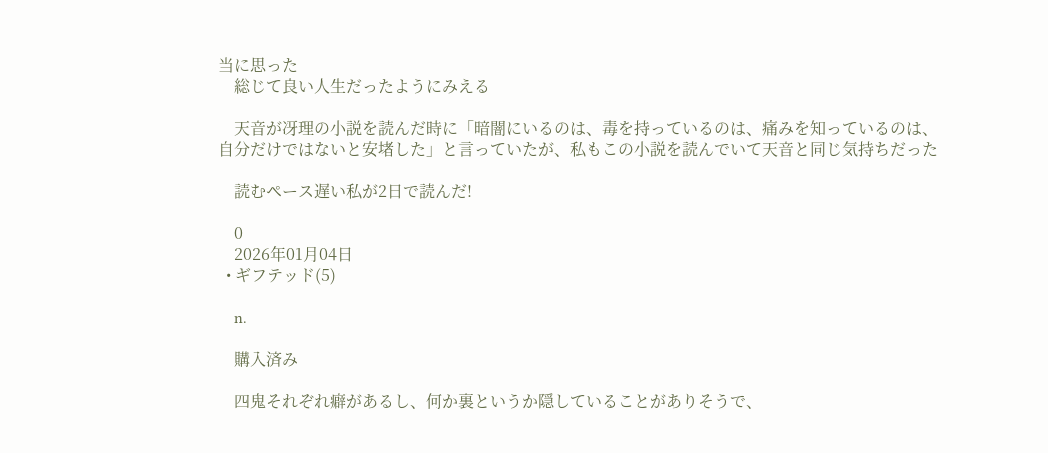当に思った
    総じて良い人生だったようにみえる

    天音が冴理の小説を読んだ時に「暗闇にいるのは、毒を持っているのは、痛みを知っているのは、自分だけではないと安堵した」と言っていたが、私もこの小説を読んでいて天音と同じ気持ちだった

    読むペース遅い私が2日で読んだ!

    0
    2026年01月04日
  • ギフテッド(5)

    n.

    購入済み

    四鬼それぞれ癖があるし、何か裏というか隠していることがありそうで、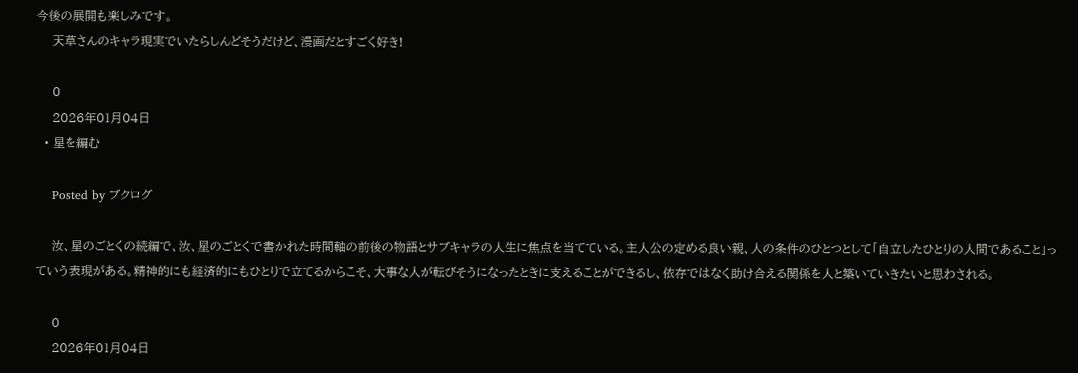今後の展開も楽しみです。
    天草さんのキャラ現実でいたらしんどそうだけど、漫画だとすごく好き!

    0
    2026年01月04日
  • 星を編む

    Posted by ブクログ

    汝、星のごとくの続編で、汝、星のごとくで書かれた時間軸の前後の物語とサブキャラの人生に焦点を当てている。主人公の定める良い親、人の条件のひとつとして「自立したひとりの人間であること」っていう表現がある。精神的にも経済的にもひとりで立てるからこそ、大事な人が転びそうになったときに支えることができるし、依存ではなく助け合える関係を人と築いていきたいと思わされる。

    0
    2026年01月04日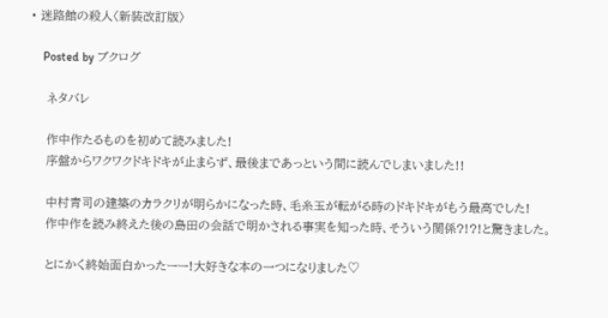• 迷路館の殺人〈新装改訂版〉

    Posted by ブクログ

    ネタバレ

    作中作たるものを初めて読みました!
    序盤からワクワクドキドキが止まらず、最後まであっという間に読んでしまいました!!

    中村青司の建築のカラクリが明らかになった時、毛糸玉が転がる時のドキドキがもう最高でした!
    作中作を読み終えた後の島田の会話で明かされる事実を知った時、そういう関係?!?!と驚きました。

    とにかく終始面白かったーー!大好きな本の一つになりました♡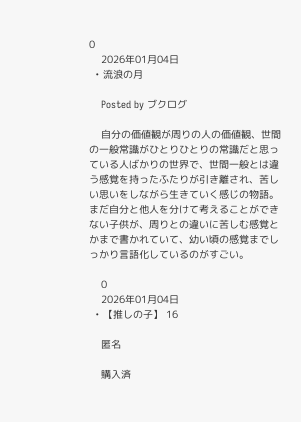0
    2026年01月04日
  • 流浪の月

    Posted by ブクログ

    自分の価値観が周りの人の価値観、世間の一般常識がひとりひとりの常識だと思っている人ばかりの世界で、世間一般とは違う感覚を持ったふたりが引き離され、苦しい思いをしながら生きていく感じの物語。まだ自分と他人を分けて考えることができない子供が、周りとの違いに苦しむ感覚とかまで書かれていて、幼い頃の感覚までしっかり言語化しているのがすごい。

    0
    2026年01月04日
  • 【推しの子】 16

    匿名

    購入済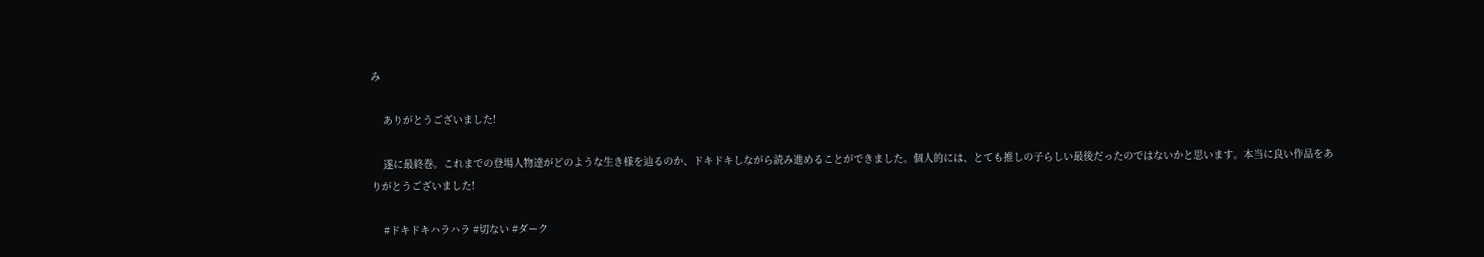み

    ありがとうございました!

    遂に最終巻。これまでの登場人物達がどのような生き様を辿るのか、ドキドキしながら読み進めることができました。個人的には、とても推しの子らしい最後だったのではないかと思います。本当に良い作品をありがとうございました!

    #ドキドキハラハラ #切ない #ダーク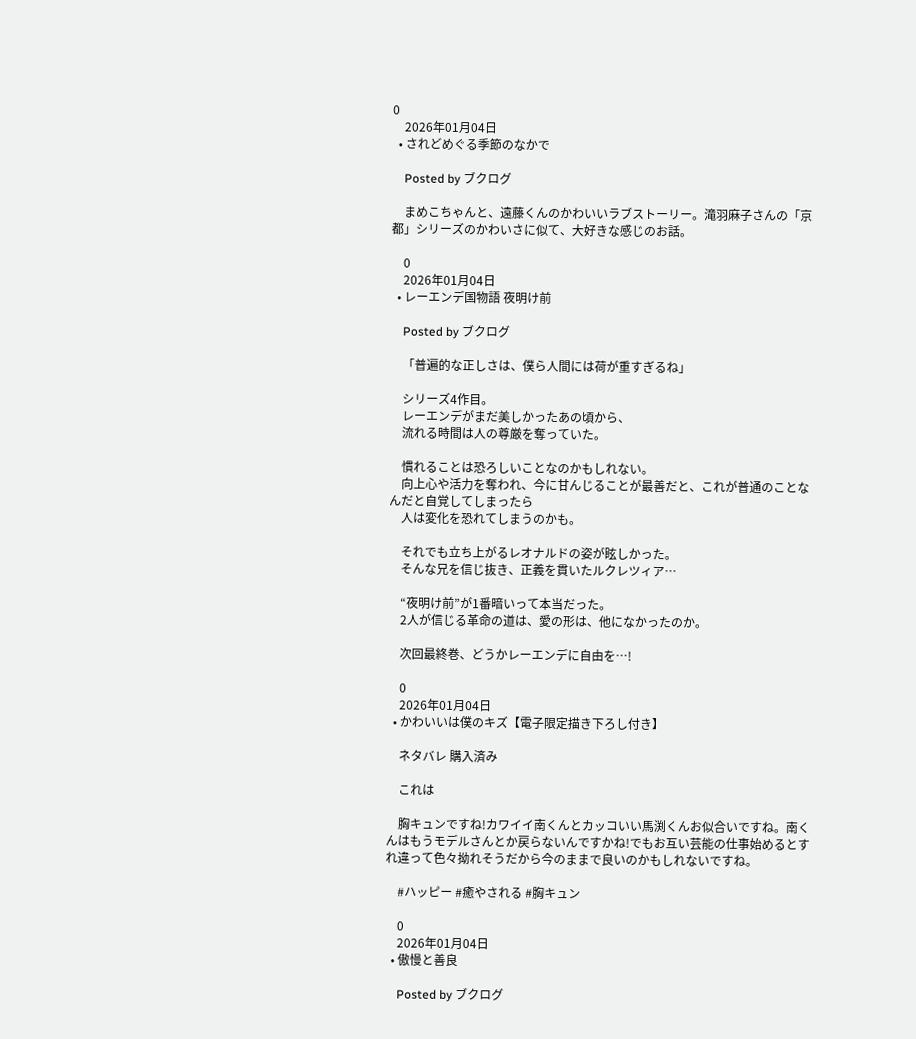0
    2026年01月04日
  • されどめぐる季節のなかで

    Posted by ブクログ

    まめこちゃんと、遠藤くんのかわいいラブストーリー。滝羽麻子さんの「京都」シリーズのかわいさに似て、大好きな感じのお話。

    0
    2026年01月04日
  • レーエンデ国物語 夜明け前

    Posted by ブクログ

    「普遍的な正しさは、僕ら人間には荷が重すぎるね」

    シリーズ4作目。
    レーエンデがまだ美しかったあの頃から、
    流れる時間は人の尊厳を奪っていた。

    慣れることは恐ろしいことなのかもしれない。
    向上心や活力を奪われ、今に甘んじることが最善だと、これが普通のことなんだと自覚してしまったら
    人は変化を恐れてしまうのかも。

    それでも立ち上がるレオナルドの姿が眩しかった。
    そんな兄を信じ抜き、正義を貫いたルクレツィア…

    “夜明け前”が1番暗いって本当だった。
    2人が信じる革命の道は、愛の形は、他になかったのか。

    次回最終巻、どうかレーエンデに自由を…!

    0
    2026年01月04日
  • かわいいは僕のキズ【電子限定描き下ろし付き】

    ネタバレ 購入済み

    これは

    胸キュンですね!カワイイ南くんとカッコいい馬渕くんお似合いですね。南くんはもうモデルさんとか戻らないんですかね!でもお互い芸能の仕事始めるとすれ違って色々拗れそうだから今のままで良いのかもしれないですね。

    #ハッピー #癒やされる #胸キュン

    0
    2026年01月04日
  • 傲慢と善良

    Posted by ブクログ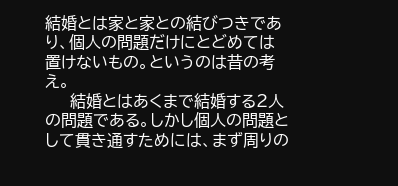結婚とは家と家との結びつきであり、個人の問題だけにとどめては置けないもの。というのは昔の考え。
     結婚とはあくまで結婚する2人の問題である。しかし個人の問題として貫き通すためには、まず周りの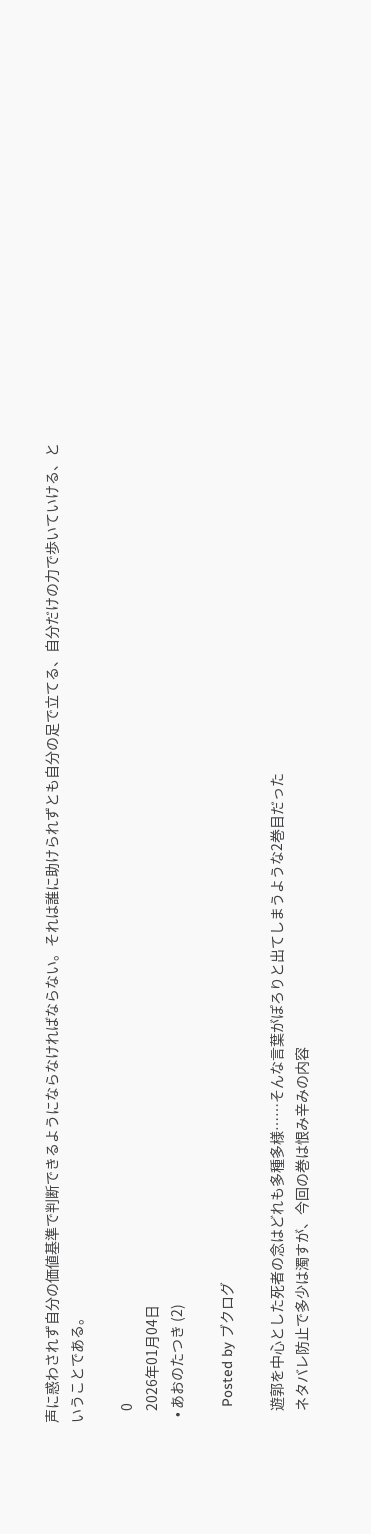声に惑わされず自分の価値基準で判断できるようにならなければならない。それは誰に助けられずとも自分の足で立てる、自分だけの力で歩いていける、ということである。

    0
    2026年01月04日
  • あおのたつき (2)

    Posted by ブクログ

    遊郭を中心とした死者の念はどれも多種多様……そんな言葉がぽろりと出てしまうような2巻目だった
    ネタバレ防止で多少は濁すが、今回の巻は恨み辛みの内容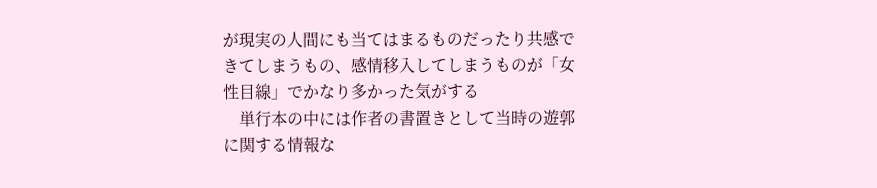が現実の人間にも当てはまるものだったり共感できてしまうもの、感情移入してしまうものが「女性目線」でかなり多かった気がする
    単行本の中には作者の書置きとして当時の遊郭に関する情報な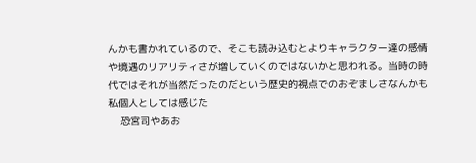んかも書かれているので、そこも読み込むとよりキャラクター達の感情や境遇のリアリティさが増していくのではないかと思われる。当時の時代ではそれが当然だったのだという歴史的視点でのおぞましさなんかも私個人としては感じた
    恐宮司やあお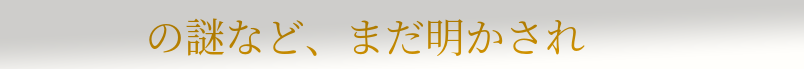の謎など、まだ明かされ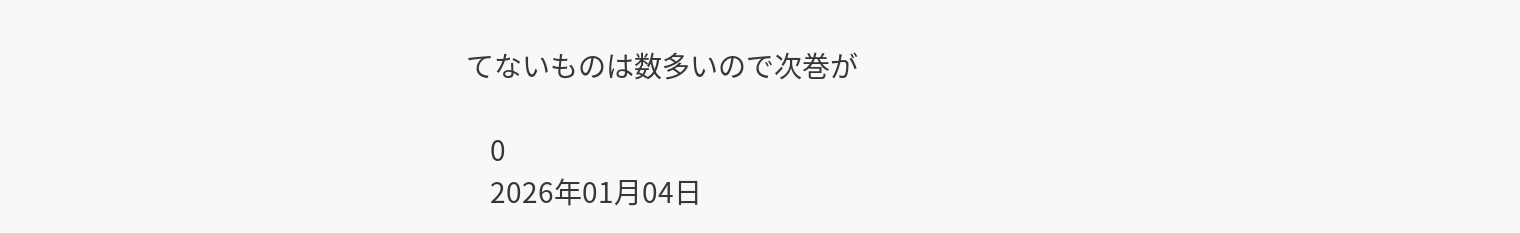てないものは数多いので次巻が

    0
    2026年01月04日